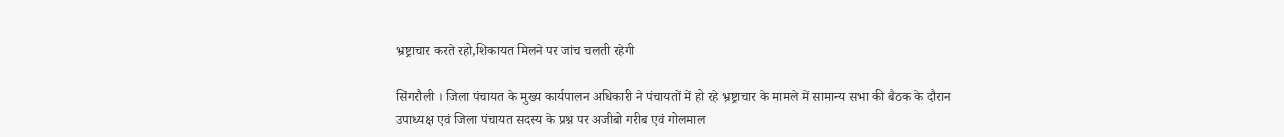भ्रष्ट्राचार करते रहो,शिकायत मिलने पर जांच चलती रहेगी

सिंगरौली । जिला पंचायत के मुख्य कार्यपालन अधिकारी ने पंचायतों में हो रहे भ्रष्ट्राचार के मामले में सामान्य सभा की बैठक के दौरान उपाध्यक्ष एवं जिला पंचायत सदस्य के प्रश्न पर अजीबो गरीब एवं गोलमाल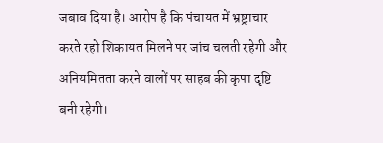जबाव दिया है। आरोप है कि पंचायत में भ्रष्ट्राचार करते रहो शिकायत मिलने पर जांच चलती रहेगी और अनियमितता करने वालों पर साहब की कृपा दृष्टि बनी रहेगी।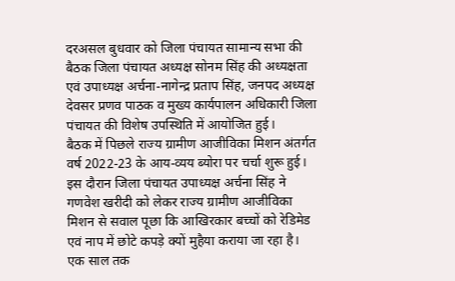दरअसल बुधवार को जिला पंचायत सामान्य सभा की बैठक जिला पंचायत अध्यक्ष सोनम सिंह की अध्यक्षता एवं उपाध्यक्ष अर्चना-नागेन्द्र प्रताप सिंह, जनपद अध्यक्ष देवसर प्रणव पाठक व मुख्य कार्यपालन अधिकारी जिला पंचायत की विशेष उपस्थिति में आयोजित हुई।
बैठक में पिछले राज्य ग्रामीण आजीविका मिशन अंतर्गत वर्ष 2022-23 के आय-व्यय ब्योरा पर चर्चा शुरू हुई। इस दौरान जिला पंचायत उपाध्यक्ष अर्चना सिंह ने गणवेश खरीदी को लेकर राज्य ग्रामीण आजीविका मिशन से सवाल पूछा कि आखिरकार बच्चों को रेडिमेड एवं नाप में छोटे कपड़े क्यों मुहैया कराया जा रहा है।
एक साल तक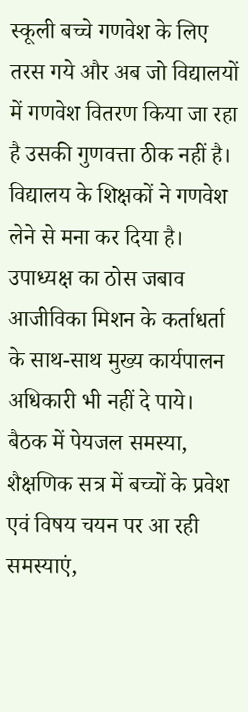स्कूली बच्चे गणवेश के लिए तरस गये और अब जो विद्यालयों में गणवेश वितरण किया जा रहा है उसकी गुणवत्ता ठीक नहीं है। विद्यालय के शिक्षकों ने गणवेश लेने से मना कर दिया है। उपाध्यक्ष का ठोस जबाव आजीविका मिशन के कर्ताधर्ता के साथ-साथ मुख्य कार्यपालन अधिकारी भी नहीं दे पाये।
बैठक में पेयजल समस्या, शैक्षणिक सत्र में बच्चों के प्रवेश एवं विषय चयन पर आ रही समस्याएं,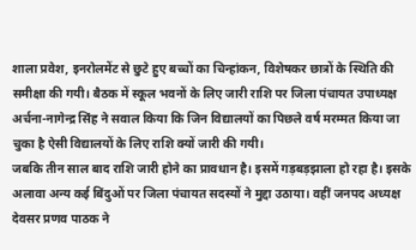शाला प्रवेश, इनरोलमेंट से छुटे हुए बच्चों का चिन्हांकन, विशेषकर छात्रों के स्थिति की समीक्षा की गयी। बैठक में स्कूल भवनों के लिए जारी राशि पर जिला पंचायत उपाध्यक्ष अर्चना-नागेन्द्र सिंह ने सवाल किया कि जिन विद्यालयों का पिछले वर्ष मरम्मत किया जा चुका है ऐसी विद्यालयों के लिए राशि क्यों जारी की गयी।
जबकि तीन साल बाद राशि जारी होने का प्रावधान है। इसमें गड़बड़झाला हो रहा है। इसके अलावा अन्य कई बिंदुओं पर जिला पंचायत सदस्यों ने मुद्दा उठाया। वहीं जनपद अध्यक्ष देवसर प्रणव पाठक ने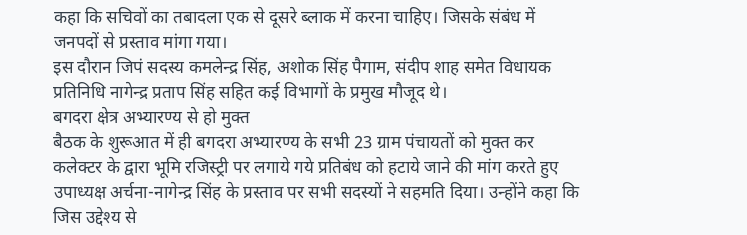कहा कि सचिवों का तबादला एक से दूसरे ब्लाक में करना चाहिए। जिसके संबंध में जनपदों से प्रस्ताव मांगा गया।
इस दौरान जिपं सदस्य कमलेन्द्र सिंह, अशोक सिंह पैगाम, संदीप शाह समेत विधायक प्रतिनिधि नागेन्द्र प्रताप सिंह सहित कई विभागों के प्रमुख मौजूद थे।
बगदरा क्षेत्र अभ्यारण्य से हो मुक्त
बैठक के शुरूआत में ही बगदरा अभ्यारण्य के सभी 23 ग्राम पंचायतों को मुक्त कर कलेक्टर के द्वारा भूमि रजिस्ट्री पर लगाये गये प्रतिबंध को हटाये जाने की मांग करते हुए उपाध्यक्ष अर्चना-नागेन्द्र सिंह के प्रस्ताव पर सभी सदस्यों ने सहमति दिया। उन्होंने कहा कि जिस उद्देश्य से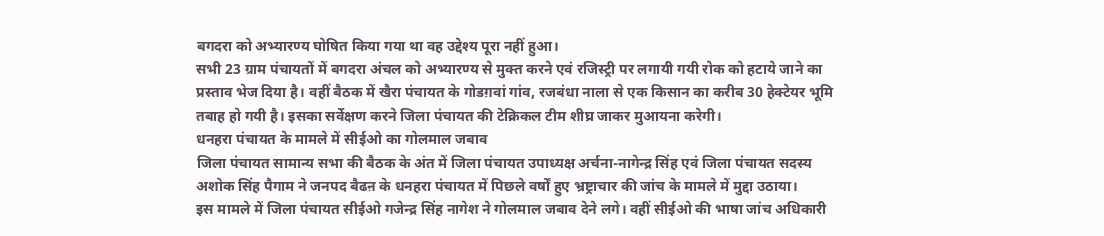बगदरा को अभ्यारण्य घोषित किया गया था वह उद्देश्य पूरा नहीं हुआ।
सभी 23 ग्राम पंचायतों में बगदरा अंचल को अभ्यारण्य से मुक्त करने एवं रजिस्ट्री पर लगायी गयी रोक को हटाये जाने का प्रस्ताव भेज दिया है। वहीं बैठक में खैरा पंचायत के गोडग़वां गांव, रजबंधा नाला से एक किसान का करीब 30 हेक्टेयर भूमि तबाह हो गयी है। इसका सर्वेक्षण करने जिला पंचायत की टेक्रिकल टीम शीघ्र जाकर मुआयना करेगी।
धनहरा पंचायत के मामले में सीईओ का गोलमाल जबाव
जिला पंचायत सामान्य सभा की बैठक के अंत में जिला पंचायत उपाध्यक्ष अर्चना-नागेन्द्र सिंह एवं जिला पंचायत सदस्य अशोक सिंह पैगाम ने जनपद बैढऩ के धनहरा पंचायत में पिछले वर्षों हुए भ्रष्ट्राचार की जांच के मामले में मुद्दा उठाया।
इस मामले में जिला पंचायत सीईओ गजेन्द्र सिंह नागेश ने गोलमाल जबाव देने लगे। वहीं सीईओ की भाषा जांच अधिकारी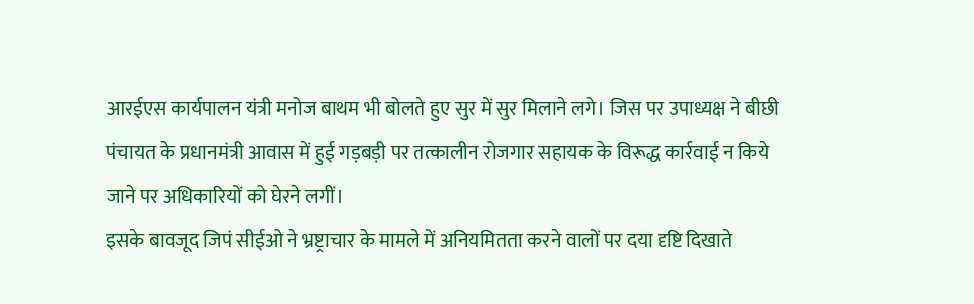आरईएस कार्यपालन यंत्री मनोज बाथम भी बोलते हुए सुर में सुर मिलाने लगे। जिस पर उपाध्यक्ष ने बीछी पंचायत के प्रधानमंत्री आवास में हुई गड़बड़ी पर तत्कालीन रोजगार सहायक के विरूद्ध कार्रवाई न किये जाने पर अधिकारियों को घेरने लगीं।
इसके बावजूद जिपं सीईओ ने भ्रष्ट्राचार के मामले में अनियमितता करने वालों पर दया दृष्टि दिखाते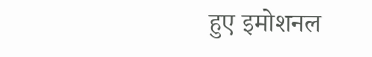हुए इमोशनल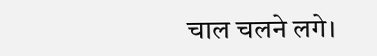चाल चलने लगे।